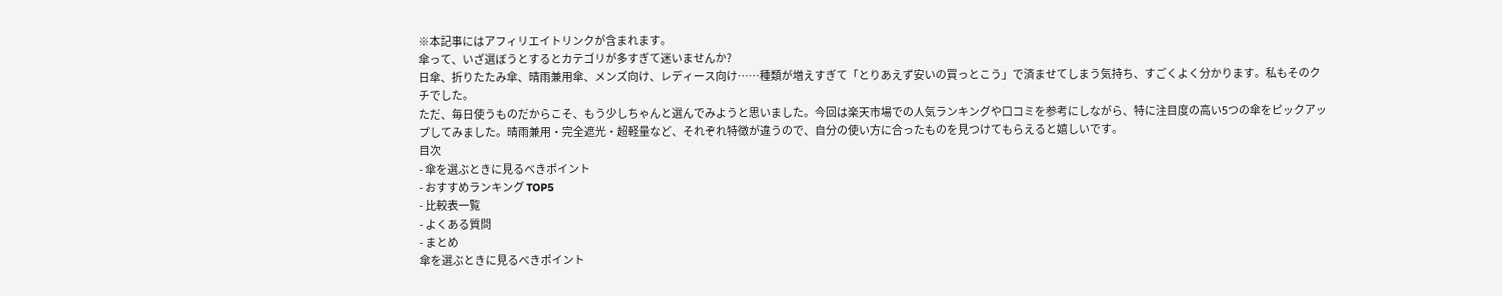※本記事にはアフィリエイトリンクが含まれます。
傘って、いざ選ぼうとするとカテゴリが多すぎて迷いませんか?
日傘、折りたたみ傘、晴雨兼用傘、メンズ向け、レディース向け……種類が増えすぎて「とりあえず安いの買っとこう」で済ませてしまう気持ち、すごくよく分かります。私もそのクチでした。
ただ、毎日使うものだからこそ、もう少しちゃんと選んでみようと思いました。今回は楽天市場での人気ランキングや口コミを参考にしながら、特に注目度の高い5つの傘をピックアップしてみました。晴雨兼用・完全遮光・超軽量など、それぞれ特徴が違うので、自分の使い方に合ったものを見つけてもらえると嬉しいです。
目次
- 傘を選ぶときに見るべきポイント
- おすすめランキング TOP5
- 比較表一覧
- よくある質問
- まとめ
傘を選ぶときに見るべきポイント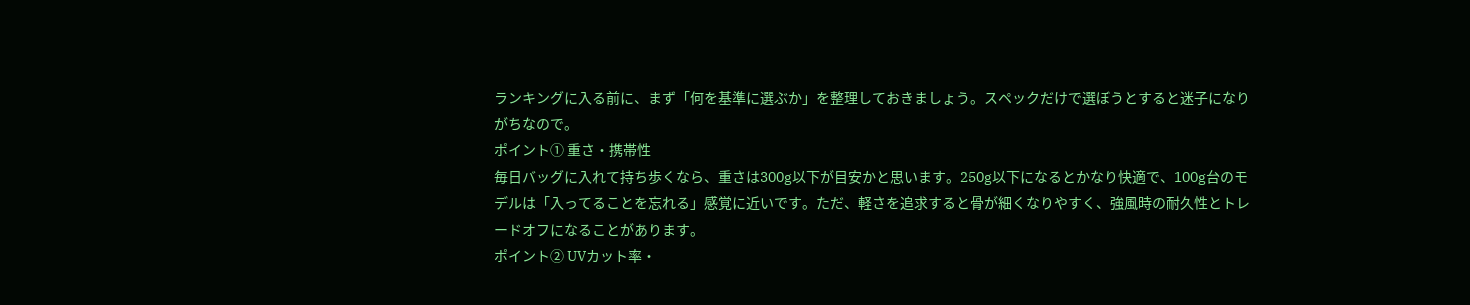ランキングに入る前に、まず「何を基準に選ぶか」を整理しておきましょう。スペックだけで選ぼうとすると迷子になりがちなので。
ポイント① 重さ・携帯性
毎日バッグに入れて持ち歩くなら、重さは300g以下が目安かと思います。250g以下になるとかなり快適で、100g台のモデルは「入ってることを忘れる」感覚に近いです。ただ、軽さを追求すると骨が細くなりやすく、強風時の耐久性とトレードオフになることがあります。
ポイント② UVカット率・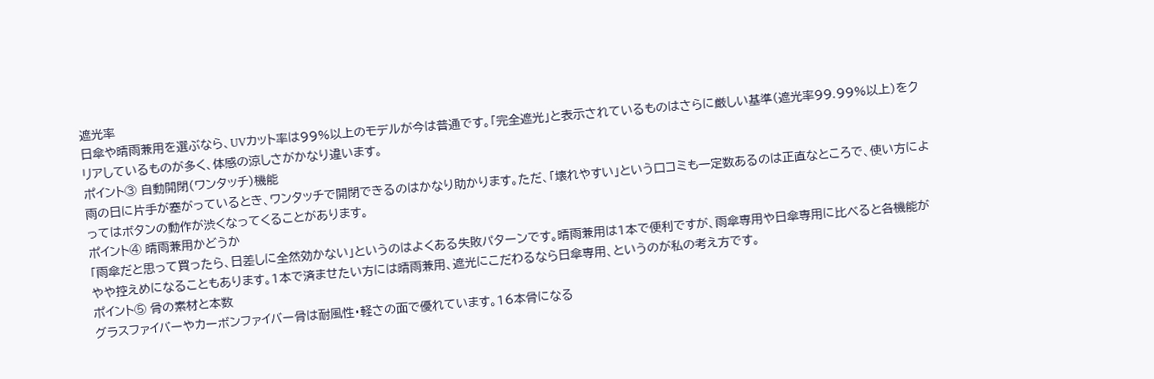遮光率
日傘や晴雨兼用を選ぶなら、UVカット率は99%以上のモデルが今は普通です。「完全遮光」と表示されているものはさらに厳しい基準(遮光率99.99%以上)をクリアしているものが多く、体感の涼しさがかなり違います。
ポイント③ 自動開閉(ワンタッチ)機能
雨の日に片手が塞がっているとき、ワンタッチで開閉できるのはかなり助かります。ただ、「壊れやすい」という口コミも一定数あるのは正直なところで、使い方によってはボタンの動作が渋くなってくることがあります。
ポイント④ 晴雨兼用かどうか
「雨傘だと思って買ったら、日差しに全然効かない」というのはよくある失敗パターンです。晴雨兼用は1本で便利ですが、雨傘専用や日傘専用に比べると各機能がやや控えめになることもあります。1本で済ませたい方には晴雨兼用、遮光にこだわるなら日傘専用、というのが私の考え方です。
ポイント⑤ 骨の素材と本数
グラスファイバーやカーボンファイバー骨は耐風性・軽さの面で優れています。16本骨になる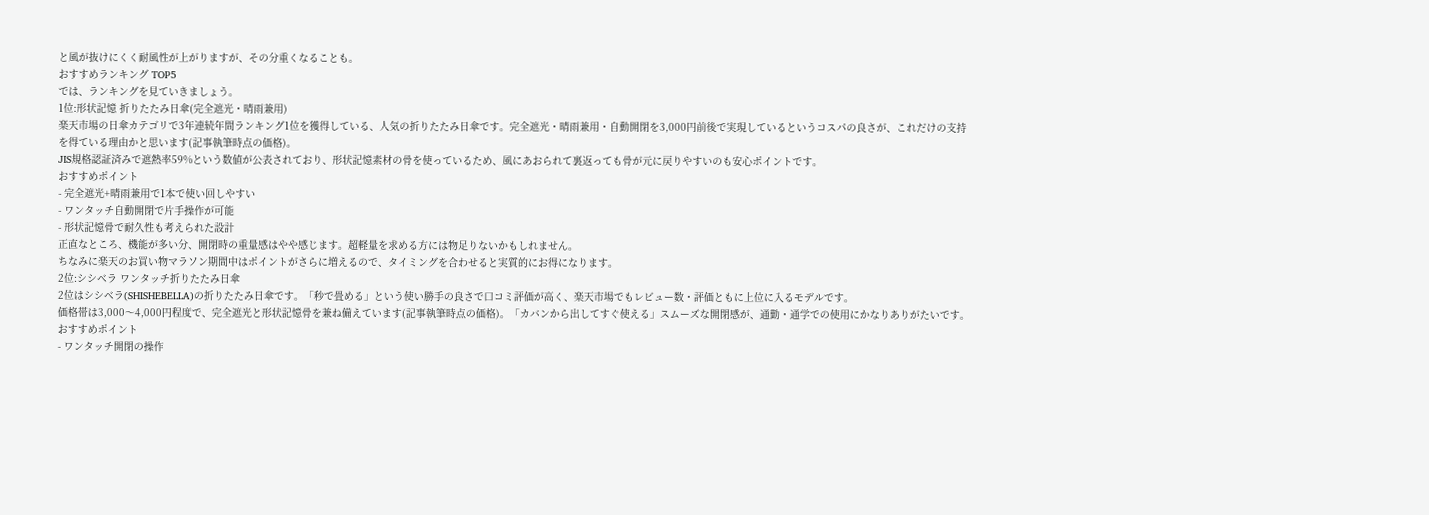と風が抜けにくく耐風性が上がりますが、その分重くなることも。
おすすめランキング TOP5
では、ランキングを見ていきましょう。
1位:形状記憶 折りたたみ日傘(完全遮光・晴雨兼用)
楽天市場の日傘カテゴリで3年連続年間ランキング1位を獲得している、人気の折りたたみ日傘です。完全遮光・晴雨兼用・自動開閉を3,000円前後で実現しているというコスパの良さが、これだけの支持を得ている理由かと思います(記事執筆時点の価格)。
JIS規格認証済みで遮熱率59%という数値が公表されており、形状記憶素材の骨を使っているため、風にあおられて裏返っても骨が元に戻りやすいのも安心ポイントです。
おすすめポイント
- 完全遮光+晴雨兼用で1本で使い回しやすい
- ワンタッチ自動開閉で片手操作が可能
- 形状記憶骨で耐久性も考えられた設計
正直なところ、機能が多い分、開閉時の重量感はやや感じます。超軽量を求める方には物足りないかもしれません。
ちなみに楽天のお買い物マラソン期間中はポイントがさらに増えるので、タイミングを合わせると実質的にお得になります。
2位:シシベラ ワンタッチ折りたたみ日傘
2位はシシベラ(SHISHEBELLA)の折りたたみ日傘です。「秒で畳める」という使い勝手の良さで口コミ評価が高く、楽天市場でもレビュー数・評価ともに上位に入るモデルです。
価格帯は3,000〜4,000円程度で、完全遮光と形状記憶骨を兼ね備えています(記事執筆時点の価格)。「カバンから出してすぐ使える」スムーズな開閉感が、通勤・通学での使用にかなりありがたいです。
おすすめポイント
- ワンタッチ開閉の操作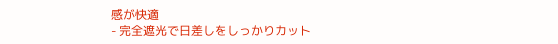感が快適
- 完全遮光で日差しをしっかりカット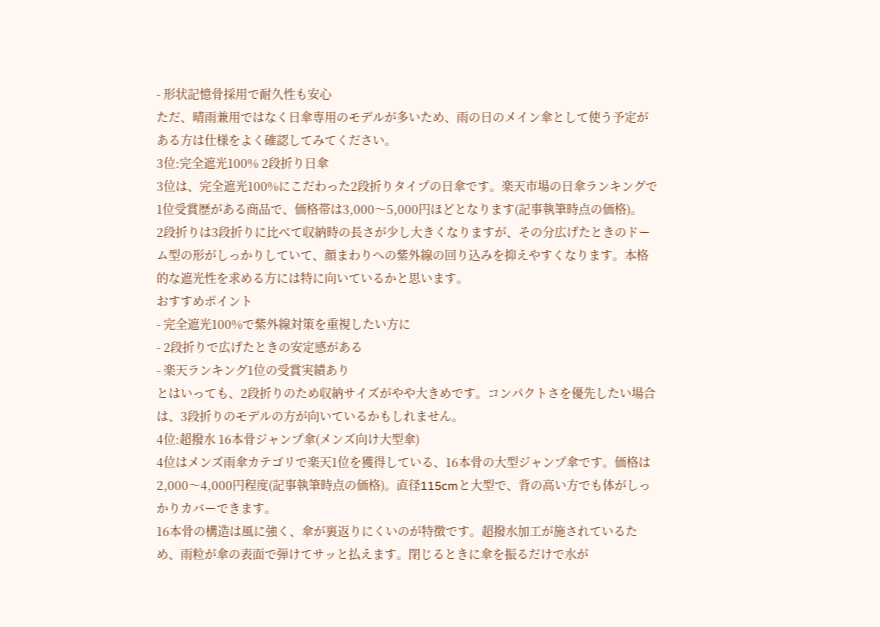- 形状記憶骨採用で耐久性も安心
ただ、晴雨兼用ではなく日傘専用のモデルが多いため、雨の日のメイン傘として使う予定がある方は仕様をよく確認してみてください。
3位:完全遮光100% 2段折り日傘
3位は、完全遮光100%にこだわった2段折りタイプの日傘です。楽天市場の日傘ランキングで1位受賞歴がある商品で、価格帯は3,000〜5,000円ほどとなります(記事執筆時点の価格)。
2段折りは3段折りに比べて収納時の長さが少し大きくなりますが、その分広げたときのドーム型の形がしっかりしていて、顔まわりへの紫外線の回り込みを抑えやすくなります。本格的な遮光性を求める方には特に向いているかと思います。
おすすめポイント
- 完全遮光100%で紫外線対策を重視したい方に
- 2段折りで広げたときの安定感がある
- 楽天ランキング1位の受賞実績あり
とはいっても、2段折りのため収納サイズがやや大きめです。コンパクトさを優先したい場合は、3段折りのモデルの方が向いているかもしれません。
4位:超撥水 16本骨ジャンプ傘(メンズ向け大型傘)
4位はメンズ雨傘カテゴリで楽天1位を獲得している、16本骨の大型ジャンプ傘です。価格は2,000〜4,000円程度(記事執筆時点の価格)。直径115cmと大型で、背の高い方でも体がしっかりカバーできます。
16本骨の構造は風に強く、傘が裏返りにくいのが特徴です。超撥水加工が施されているため、雨粒が傘の表面で弾けてサッと払えます。閉じるときに傘を振るだけで水が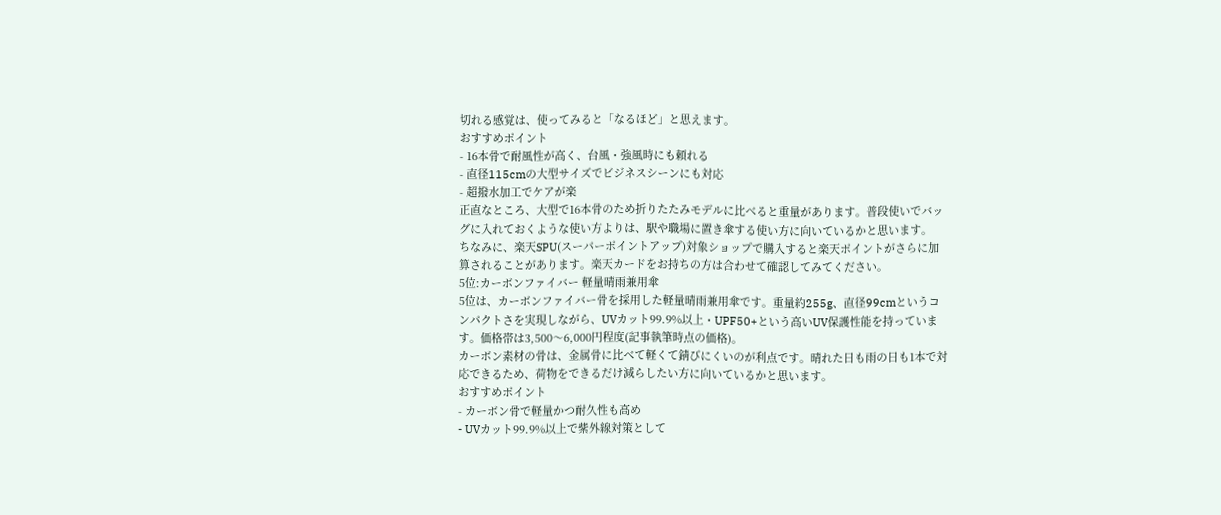切れる感覚は、使ってみると「なるほど」と思えます。
おすすめポイント
- 16本骨で耐風性が高く、台風・強風時にも頼れる
- 直径115cmの大型サイズでビジネスシーンにも対応
- 超撥水加工でケアが楽
正直なところ、大型で16本骨のため折りたたみモデルに比べると重量があります。普段使いでバッグに入れておくような使い方よりは、駅や職場に置き傘する使い方に向いているかと思います。
ちなみに、楽天SPU(スーパーポイントアップ)対象ショップで購入すると楽天ポイントがさらに加算されることがあります。楽天カードをお持ちの方は合わせて確認してみてください。
5位:カーボンファイバー 軽量晴雨兼用傘
5位は、カーボンファイバー骨を採用した軽量晴雨兼用傘です。重量約255g、直径99cmというコンパクトさを実現しながら、UVカット99.9%以上・UPF50+という高いUV保護性能を持っています。価格帯は3,500〜6,000円程度(記事執筆時点の価格)。
カーボン素材の骨は、金属骨に比べて軽くて錆びにくいのが利点です。晴れた日も雨の日も1本で対応できるため、荷物をできるだけ減らしたい方に向いているかと思います。
おすすめポイント
- カーボン骨で軽量かつ耐久性も高め
- UVカット99.9%以上で紫外線対策として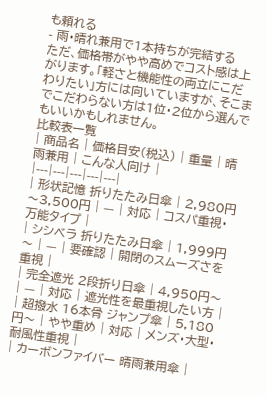も頼れる
- 雨・晴れ兼用で1本持ちが完結する
ただ、価格帯がやや高めでコスト感は上がります。「軽さと機能性の両立にこだわりたい」方には向いていますが、そこまでこだわらない方は1位・2位から選んでもいいかもしれません。
比較表一覧
| 商品名 | 価格目安(税込) | 重量 | 晴雨兼用 | こんな人向け |
|---|---|---|---|---|
| 形状記憶 折りたたみ日傘 | 2,980円〜3,500円 | — | 対応 | コスパ重視・万能タイプ |
| シシベラ 折りたたみ日傘 | 1,999円〜 | — | 要確認 | 開閉のスムーズさを重視 |
| 完全遮光 2段折り日傘 | 4,950円〜 | — | 対応 | 遮光性を最重視したい方 |
| 超撥水 16本骨 ジャンプ傘 | 5,180円〜 | やや重め | 対応 | メンズ・大型・耐風性重視 |
| カーボンファイバー 晴雨兼用傘 |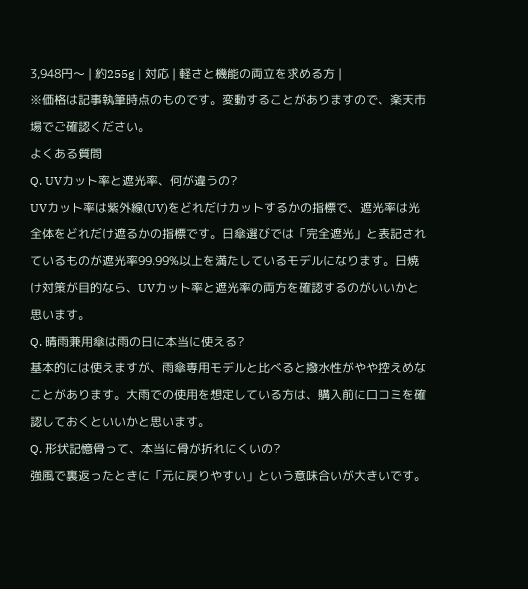3,948円〜 | 約255g | 対応 | 軽さと機能の両立を求める方 |
※価格は記事執筆時点のものです。変動することがありますので、楽天市場でご確認ください。
よくある質問
Q. UVカット率と遮光率、何が違うの?
UVカット率は紫外線(UV)をどれだけカットするかの指標で、遮光率は光全体をどれだけ遮るかの指標です。日傘選びでは「完全遮光」と表記されているものが遮光率99.99%以上を満たしているモデルになります。日焼け対策が目的なら、UVカット率と遮光率の両方を確認するのがいいかと思います。
Q. 晴雨兼用傘は雨の日に本当に使える?
基本的には使えますが、雨傘専用モデルと比べると撥水性がやや控えめなことがあります。大雨での使用を想定している方は、購入前に口コミを確認しておくといいかと思います。
Q. 形状記憶骨って、本当に骨が折れにくいの?
強風で裏返ったときに「元に戻りやすい」という意味合いが大きいです。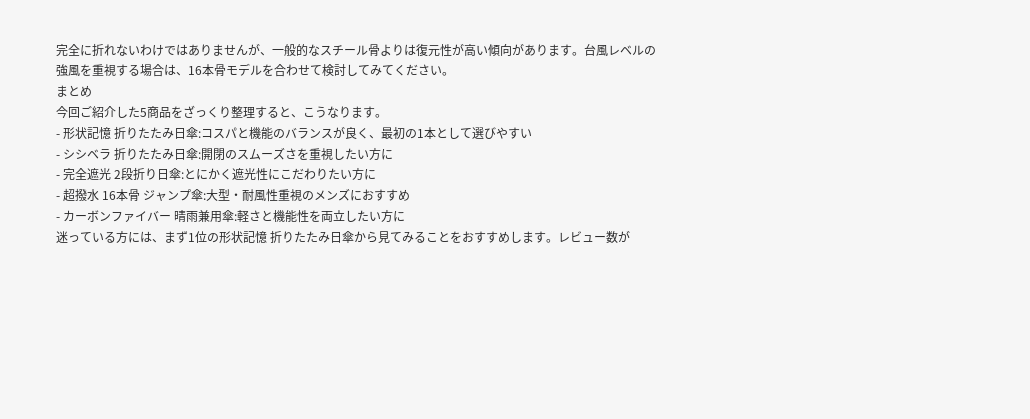完全に折れないわけではありませんが、一般的なスチール骨よりは復元性が高い傾向があります。台風レベルの強風を重視する場合は、16本骨モデルを合わせて検討してみてください。
まとめ
今回ご紹介した5商品をざっくり整理すると、こうなります。
- 形状記憶 折りたたみ日傘:コスパと機能のバランスが良く、最初の1本として選びやすい
- シシベラ 折りたたみ日傘:開閉のスムーズさを重視したい方に
- 完全遮光 2段折り日傘:とにかく遮光性にこだわりたい方に
- 超撥水 16本骨 ジャンプ傘:大型・耐風性重視のメンズにおすすめ
- カーボンファイバー 晴雨兼用傘:軽さと機能性を両立したい方に
迷っている方には、まず1位の形状記憶 折りたたみ日傘から見てみることをおすすめします。レビュー数が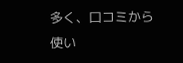多く、口コミから使い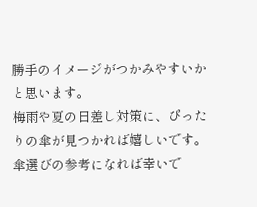勝手のイメージがつかみやすいかと思います。
梅雨や夏の日差し対策に、ぴったりの傘が見つかれば嬉しいです。傘選びの参考になれば幸いで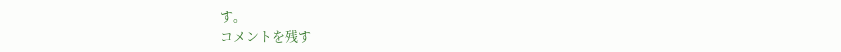す。
コメントを残す